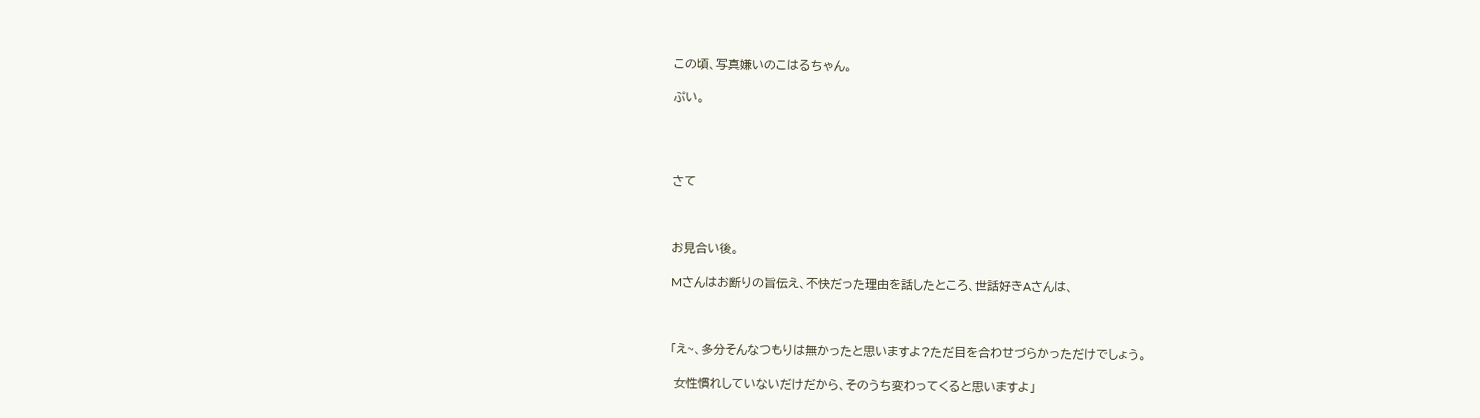この頃、写真嫌いのこはるちゃん。

ぷい。




さて



お見合い後。

Mさんはお断りの旨伝え、不快だった理由を話したところ、世話好きAさんは、



「え~、多分そんなつもりは無かったと思いますよ?ただ目を合わせづらかっただけでしょう。

 女性慣れしていないだけだから、そのうち変わってくると思いますよ」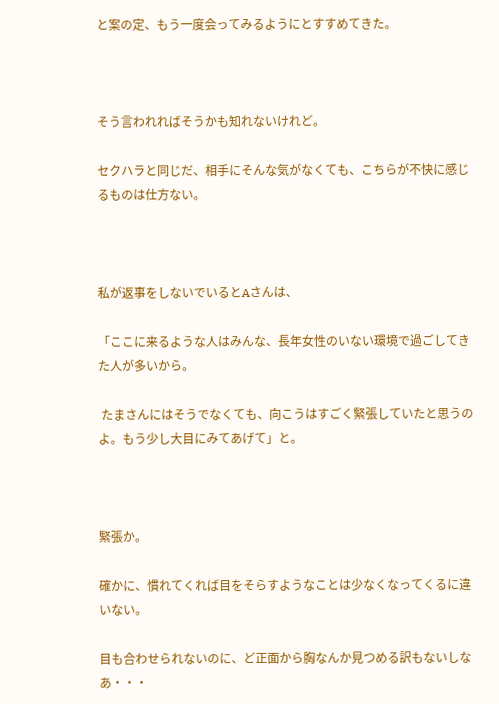と案の定、もう一度会ってみるようにとすすめてきた。



そう言われればそうかも知れないけれど。

セクハラと同じだ、相手にそんな気がなくても、こちらが不快に感じるものは仕方ない。



私が返事をしないでいるとAさんは、

「ここに来るような人はみんな、長年女性のいない環境で過ごしてきた人が多いから。

 たまさんにはそうでなくても、向こうはすごく緊張していたと思うのよ。もう少し大目にみてあげて」と。



緊張か。

確かに、慣れてくれば目をそらすようなことは少なくなってくるに違いない。

目も合わせられないのに、ど正面から胸なんか見つめる訳もないしなあ・・・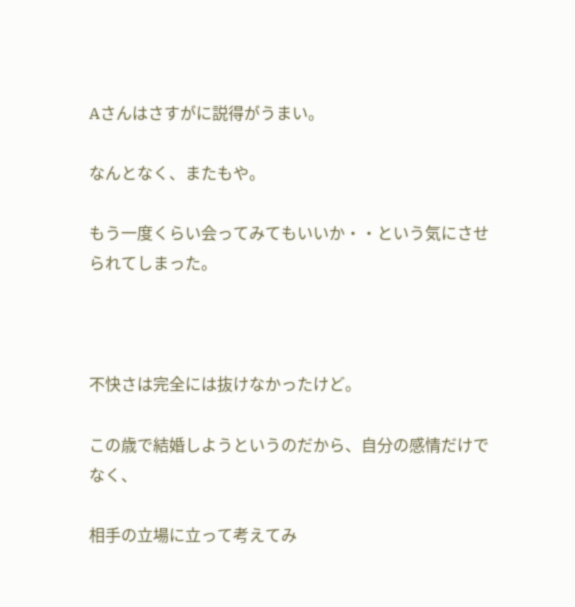Aさんはさすがに説得がうまい。

なんとなく、またもや。

もう一度くらい会ってみてもいいか・・という気にさせられてしまった。



不快さは完全には抜けなかったけど。

この歳で結婚しようというのだから、自分の感情だけでなく、

相手の立場に立って考えてみ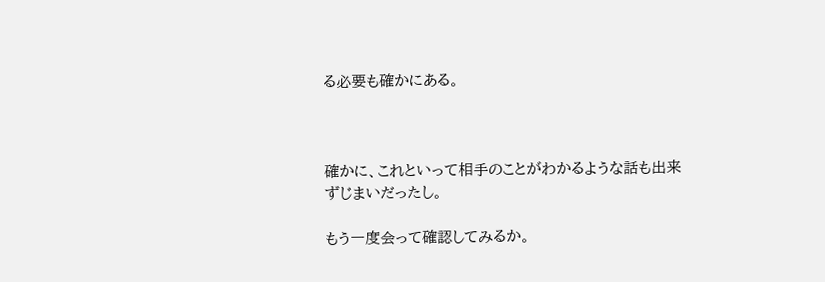る必要も確かにある。



確かに、これといって相手のことがわかるような話も出来ずじまいだったし。

もう一度会って確認してみるか。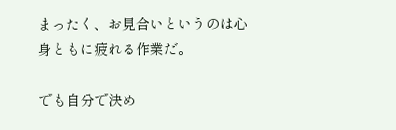まったく、お見合いというのは心身ともに疲れる作業だ。

でも自分で決め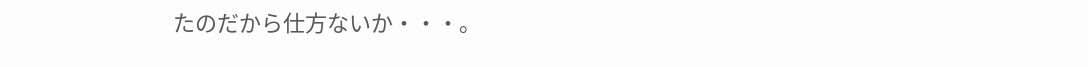たのだから仕方ないか・・・。